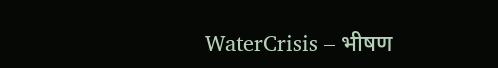WaterCrisis – भीषण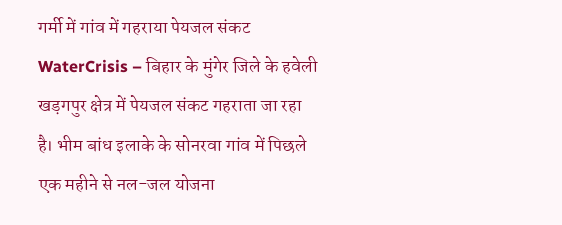गर्मी में गांव में गहराया पेयजल संकट
WaterCrisis – बिहार के मुंगेर जिले के हवेली खड़गपुर क्षेत्र में पेयजल संकट गहराता जा रहा है। भीम बांध इलाके के सोनरवा गांव में पिछले एक महीने से नल-जल योजना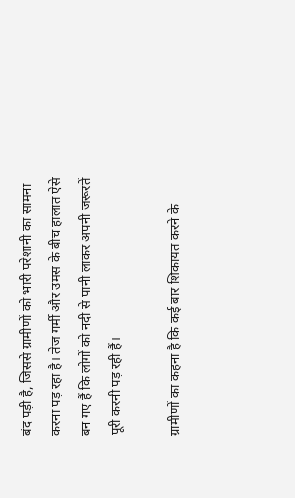बंद पड़ी है, जिससे ग्रामीणों को भारी परेशानी का सामना करना पड़ रहा है। तेज गर्मी और उमस के बीच हालात ऐसे बन गए हैं कि लोगों को नदी से पानी लाकर अपनी जरूरतें पूरी करनी पड़ रही हैं।

ग्रामीणों का कहना है कि कई बार शिकायत करने के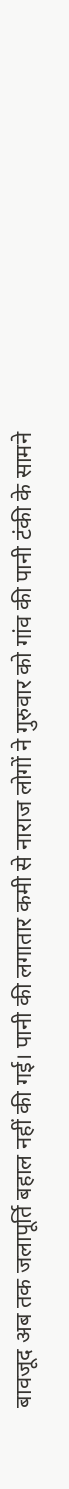बावजूद अब तक जलापूर्ति बहाल नहीं की गई। पानी की लगातार कमी से नाराज लोगों ने गुरुवार को गांव की पानी टंकी के सामने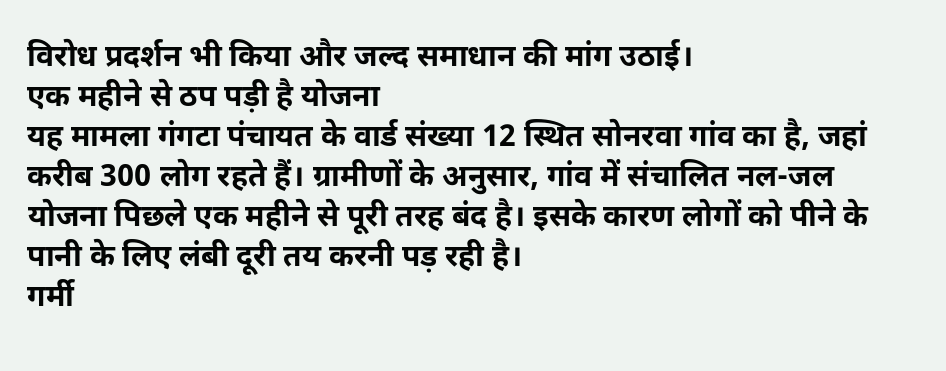विरोध प्रदर्शन भी किया और जल्द समाधान की मांग उठाई।
एक महीने से ठप पड़ी है योजना
यह मामला गंगटा पंचायत के वार्ड संख्या 12 स्थित सोनरवा गांव का है, जहां करीब 300 लोग रहते हैं। ग्रामीणों के अनुसार, गांव में संचालित नल-जल योजना पिछले एक महीने से पूरी तरह बंद है। इसके कारण लोगों को पीने के पानी के लिए लंबी दूरी तय करनी पड़ रही है।
गर्मी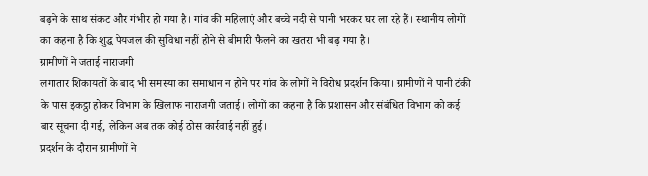बढ़ने के साथ संकट और गंभीर हो गया है। गांव की महिलाएं और बच्चे नदी से पानी भरकर घर ला रहे हैं। स्थानीय लोगों का कहना है कि शुद्ध पेयजल की सुविधा नहीं होने से बीमारी फैलने का खतरा भी बढ़ गया है।
ग्रामीणों ने जताई नाराजगी
लगातार शिकायतों के बाद भी समस्या का समाधान न होने पर गांव के लोगों ने विरोध प्रदर्शन किया। ग्रामीणों ने पानी टंकी के पास इकट्ठा होकर विभाग के खिलाफ नाराजगी जताई। लोगों का कहना है कि प्रशासन और संबंधित विभाग को कई बार सूचना दी गई, लेकिन अब तक कोई ठोस कार्रवाई नहीं हुई।
प्रदर्शन के दौरान ग्रामीणों ने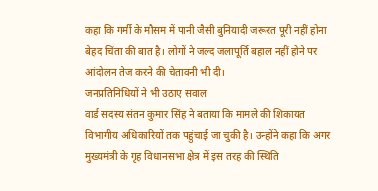कहा कि गर्मी के मौसम में पानी जैसी बुनियादी जरूरत पूरी नहीं होना बेहद चिंता की बात है। लोगों ने जल्द जलापूर्ति बहाल नहीं होने पर आंदोलन तेज करने की चेतावनी भी दी।
जनप्रतिनिधियों ने भी उठाए सवाल
वार्ड सदस्य संतन कुमार सिंह ने बताया कि मामले की शिकायत विभागीय अधिकारियों तक पहुंचाई जा चुकी है। उन्होंने कहा कि अगर मुख्यमंत्री के गृह विधानसभा क्षेत्र में इस तरह की स्थिति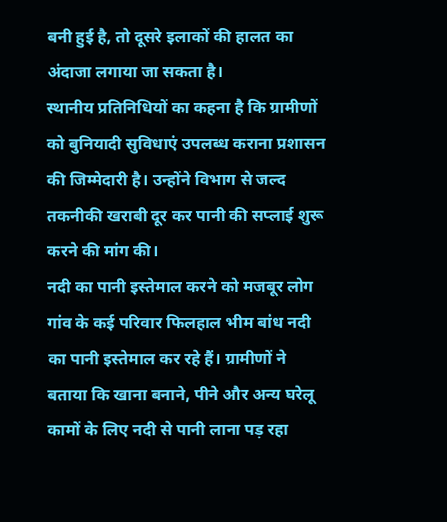बनी हुई है, तो दूसरे इलाकों की हालत का अंदाजा लगाया जा सकता है।
स्थानीय प्रतिनिधियों का कहना है कि ग्रामीणों को बुनियादी सुविधाएं उपलब्ध कराना प्रशासन की जिम्मेदारी है। उन्होंने विभाग से जल्द तकनीकी खराबी दूर कर पानी की सप्लाई शुरू करने की मांग की।
नदी का पानी इस्तेमाल करने को मजबूर लोग
गांव के कई परिवार फिलहाल भीम बांध नदी का पानी इस्तेमाल कर रहे हैं। ग्रामीणों ने बताया कि खाना बनाने, पीने और अन्य घरेलू कामों के लिए नदी से पानी लाना पड़ रहा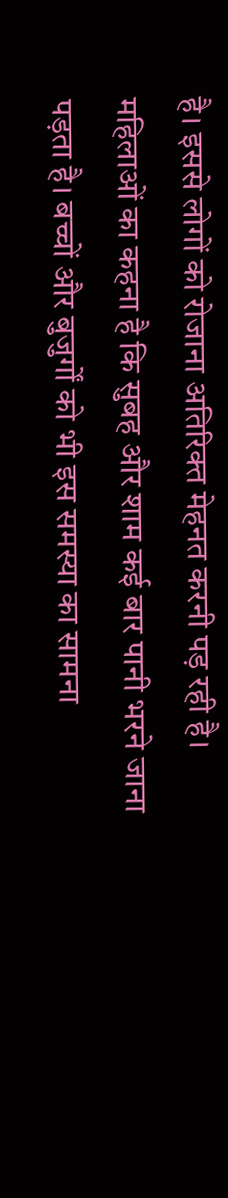है। इससे लोगों को रोजाना अतिरिक्त मेहनत करनी पड़ रही है।
महिलाओं का कहना है कि सुबह और शाम कई बार पानी भरने जाना पड़ता है। बच्चों और बुजुर्गों को भी इस समस्या का सामना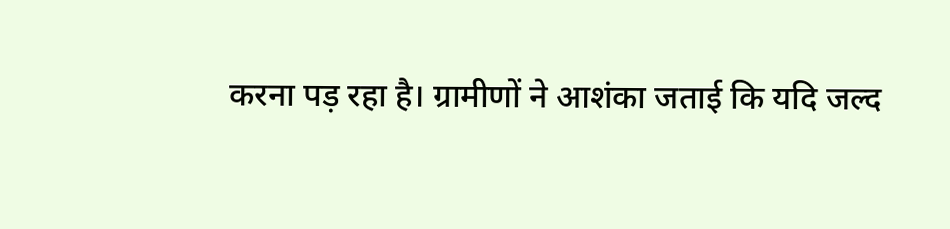करना पड़ रहा है। ग्रामीणों ने आशंका जताई कि यदि जल्द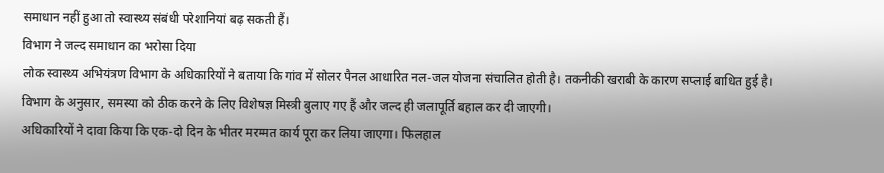समाधान नहीं हुआ तो स्वास्थ्य संबंधी परेशानियां बढ़ सकती हैं।
विभाग ने जल्द समाधान का भरोसा दिया
लोक स्वास्थ्य अभियंत्रण विभाग के अधिकारियों ने बताया कि गांव में सोलर पैनल आधारित नल-जल योजना संचालित होती है। तकनीकी खराबी के कारण सप्लाई बाधित हुई है। विभाग के अनुसार, समस्या को ठीक करने के लिए विशेषज्ञ मिस्त्री बुलाए गए हैं और जल्द ही जलापूर्ति बहाल कर दी जाएगी।
अधिकारियों ने दावा किया कि एक-दो दिन के भीतर मरम्मत कार्य पूरा कर लिया जाएगा। फिलहाल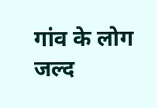गांव के लोग जल्द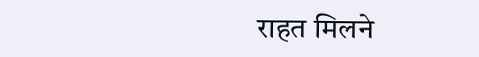राहत मिलने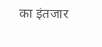का इंतजार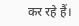कर रहे हैं।